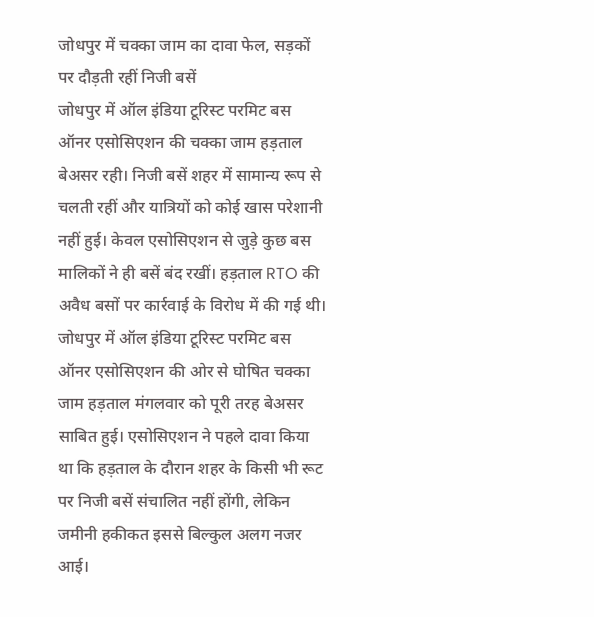जोधपुर में चक्का जाम का दावा फेल, सड़कों पर दौड़ती रहीं निजी बसें
जोधपुर में ऑल इंडिया टूरिस्ट परमिट बस ऑनर एसोसिएशन की चक्का जाम हड़ताल बेअसर रही। निजी बसें शहर में सामान्य रूप से चलती रहीं और यात्रियों को कोई खास परेशानी नहीं हुई। केवल एसोसिएशन से जुड़े कुछ बस मालिकों ने ही बसें बंद रखीं। हड़ताल RTO की अवैध बसों पर कार्रवाई के विरोध में की गई थी।
जोधपुर में ऑल इंडिया टूरिस्ट परमिट बस ऑनर एसोसिएशन की ओर से घोषित चक्का जाम हड़ताल मंगलवार को पूरी तरह बेअसर साबित हुई। एसोसिएशन ने पहले दावा किया था कि हड़ताल के दौरान शहर के किसी भी रूट पर निजी बसें संचालित नहीं होंगी, लेकिन जमीनी हकीकत इससे बिल्कुल अलग नजर आई।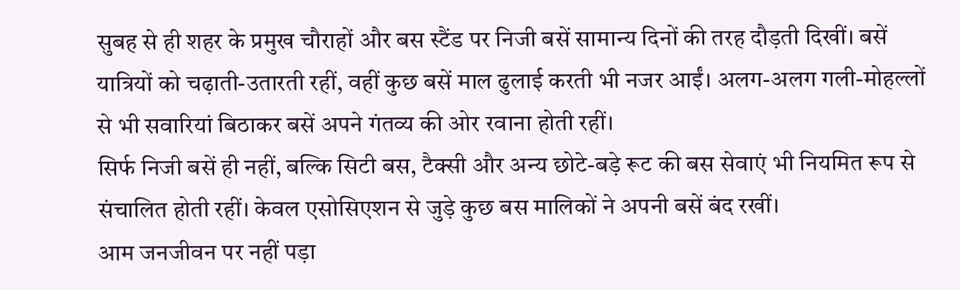सुबह से ही शहर के प्रमुख चौराहों और बस स्टैंड पर निजी बसें सामान्य दिनों की तरह दौड़ती दिखीं। बसें यात्रियों को चढ़ाती-उतारती रहीं, वहीं कुछ बसें माल ढुलाई करती भी नजर आईं। अलग-अलग गली-मोहल्लों से भी सवारियां बिठाकर बसें अपने गंतव्य की ओर रवाना होती रहीं।
सिर्फ निजी बसें ही नहीं, बल्कि सिटी बस, टैक्सी और अन्य छोटे-बड़े रूट की बस सेवाएं भी नियमित रूप से संचालित होती रहीं। केवल एसोसिएशन से जुड़े कुछ बस मालिकों ने अपनी बसें बंद रखीं।
आम जनजीवन पर नहीं पड़ा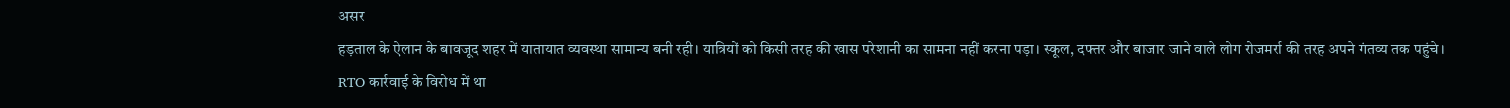असर
हड़ताल के ऐलान के बावजूद शहर में यातायात व्यवस्था सामान्य बनी रही। यात्रियों को किसी तरह की खास परेशानी का सामना नहीं करना पड़ा। स्कूल, दफ्तर और बाजार जाने वाले लोग रोजमर्रा की तरह अपने गंतव्य तक पहुंचे।
RTO कार्रवाई के विरोध में था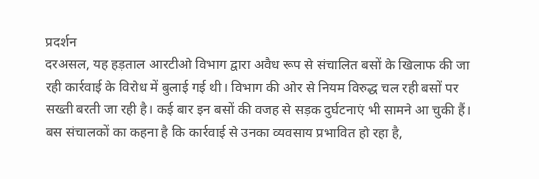प्रदर्शन
दरअसल, यह हड़ताल आरटीओ विभाग द्वारा अवैध रूप से संचालित बसों के खिलाफ की जा रही कार्रवाई के विरोध में बुलाई गई थी। विभाग की ओर से नियम विरुद्ध चल रही बसों पर सख्ती बरती जा रही है। कई बार इन बसों की वजह से सड़क दुर्घटनाएं भी सामने आ चुकी हैं।
बस संचालकों का कहना है कि कार्रवाई से उनका व्यवसाय प्रभावित हो रहा है,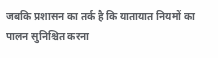जबकि प्रशासन का तर्क है कि यातायात नियमों का पालन सुनिश्चित करना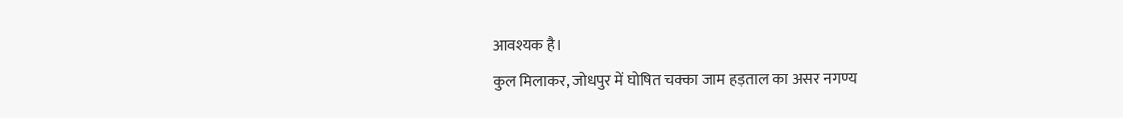आवश्यक है।
कुल मिलाकर, जोधपुर में घोषित चक्का जाम हड़ताल का असर नगण्य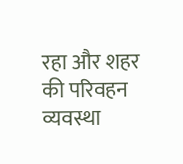रहा और शहर की परिवहन व्यवस्था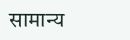सामान्य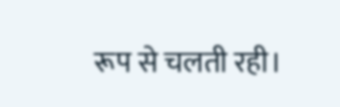रूप से चलती रही।